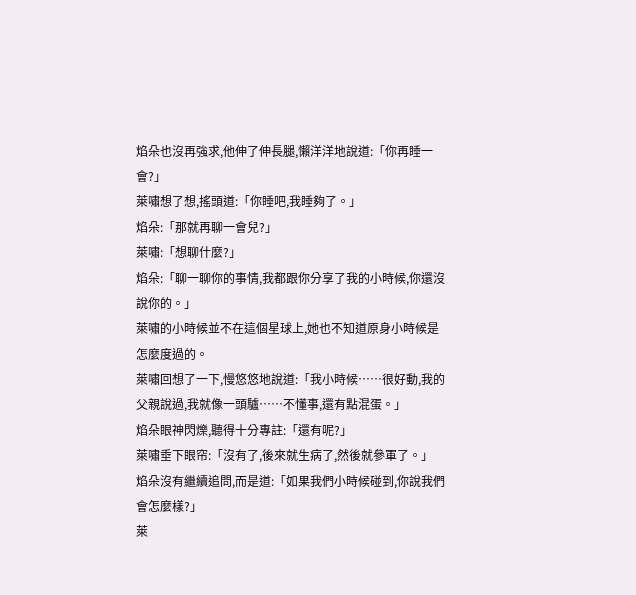焰朵也沒再強求,他伸了伸長腿,懶洋洋地說道:「你再睡一會?」
萊嘯想了想,搖頭道:「你睡吧,我睡夠了。」
焰朵:「那就再聊一會兒?」
萊嘯:「想聊什麼?」
焰朵:「聊一聊你的事情,我都跟你分享了我的小時候,你還沒說你的。」
萊嘯的小時候並不在這個星球上,她也不知道原身小時候是怎麼度過的。
萊嘯回想了一下,慢悠悠地說道:「我小時候……很好動,我的父親說過,我就像一頭驢……不懂事,還有點混蛋。」
焰朵眼神閃爍,聽得十分專註:「還有呢?」
萊嘯垂下眼帘:「沒有了,後來就生病了,然後就參軍了。」
焰朵沒有繼續追問,而是道:「如果我們小時候碰到,你說我們會怎麼樣?」
萊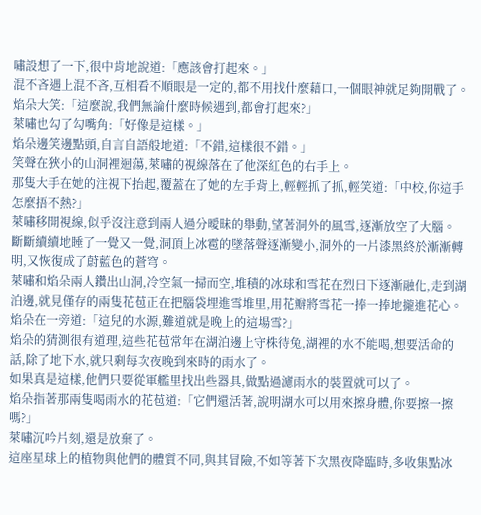嘯設想了一下,很中肯地說道:「應該會打起來。」
混不吝遇上混不吝,互相看不順眼是一定的,都不用找什麼藉口,一個眼神就足夠開戰了。
焰朵大笑:「這麼說,我們無論什麼時候遇到,都會打起來?」
萊嘯也勾了勾嘴角:「好像是這樣。」
焰朵邊笑邊點頭,自言自語般地道:「不錯,這樣很不錯。」
笑聲在狹小的山洞裡迴蕩,萊嘯的視線落在了他深紅色的右手上。
那隻大手在她的注視下抬起,覆蓋在了她的左手背上,輕輕抓了抓,輕笑道:「中校,你這手怎麼捂不熱?」
萊嘯移開視線,似乎沒注意到兩人過分曖昧的舉動,望著洞外的風雪,逐漸放空了大腦。
斷斷續續地睡了一覺又一覺,洞頂上冰雹的墜落聲逐漸變小,洞外的一片漆黑終於漸漸轉明,又恢復成了蔚藍色的蒼穹。
萊嘯和焰朵兩人鑽出山洞,冷空氣一掃而空,堆積的冰球和雪花在烈日下逐漸融化,走到湖泊邊,就見僅存的兩隻花苞正在把腦袋埋進雪堆里,用花瓣將雪花一捧一捧地攏進花心。
焰朵在一旁道:「這兒的水源,難道就是晚上的這場雪?」
焰朵的猜測很有道理,這些花苞常年在湖泊邊上守株待兔,湖裡的水不能喝,想要活命的話,除了地下水,就只剩每次夜晚到來時的雨水了。
如果真是這樣,他們只要從軍艦里找出些器具,做點過濾雨水的裝置就可以了。
焰朵指著那兩隻喝雨水的花苞道:「它們還活著,說明湖水可以用來擦身體,你要擦一擦嗎?」
萊嘯沉吟片刻,還是放棄了。
這座星球上的植物與他們的體質不同,與其冒險,不如等著下次黑夜降臨時,多收集點冰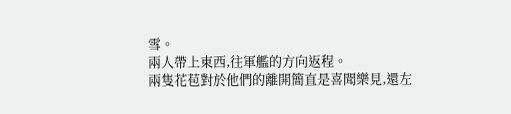雪。
兩人帶上東西,往軍艦的方向返程。
兩隻花苞對於他們的離開簡直是喜聞樂見,還左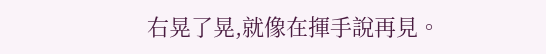右晃了晃,就像在揮手說再見。